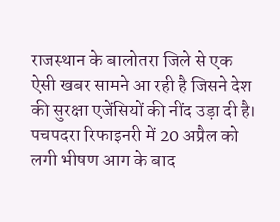राजस्थान के बालोतरा जिले से एक ऐसी खबर सामने आ रही है जिसने देश की सुरक्षा एजेंसियों की नींद उड़ा दी है। पचपदरा रिफाइनरी में 20 अप्रैल को लगी भीषण आग के बाद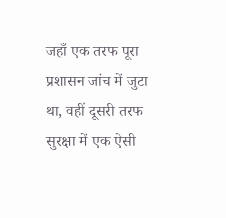जहाँ एक तरफ पूरा प्रशासन जांच में जुटा था, वहीं दूसरी तरफ सुरक्षा में एक ऐसी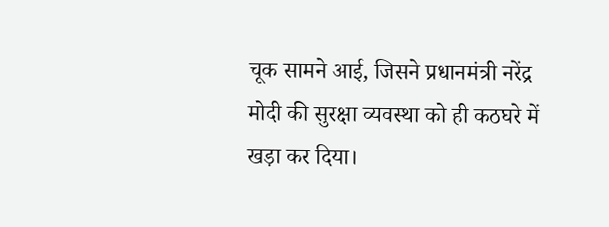चूक सामने आई, जिसने प्रधानमंत्री नरेंद्र मोदी की सुरक्षा व्यवस्था को ही कठघरे में खड़ा कर दिया।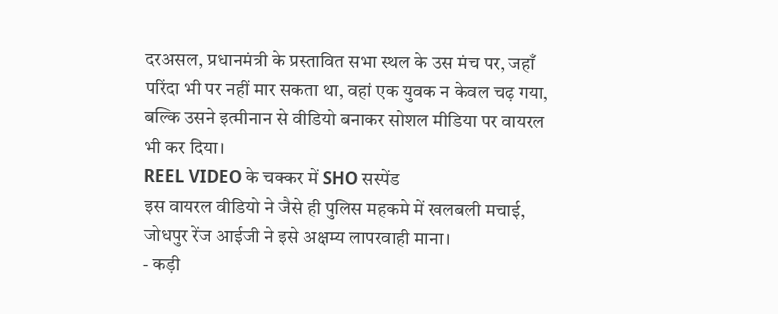दरअसल, प्रधानमंत्री के प्रस्तावित सभा स्थल के उस मंच पर, जहाँ परिंदा भी पर नहीं मार सकता था, वहां एक युवक न केवल चढ़ गया, बल्कि उसने इत्मीनान से वीडियो बनाकर सोशल मीडिया पर वायरल भी कर दिया।
REEL VIDEO के चक्कर में SHO सस्पेंड
इस वायरल वीडियो ने जैसे ही पुलिस महकमे में खलबली मचाई, जोधपुर रेंज आईजी ने इसे अक्षम्य लापरवाही माना।
- कड़ी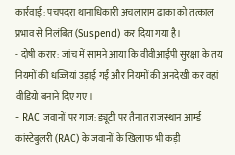कार्रवाई: पचपदरा थानाधिकारी अचलाराम ढाका को तत्काल प्रभाव से निलंबित (Suspend) कर दिया गया है।
- दोषी करार: जांच में सामने आया कि वीवीआईपी सुरक्षा के तय नियमों की धज्जियां उड़ाई गईं और नियमों की अनदेखी कर वहां वीडियो बनाने दिए गए।
- RAC जवानों पर गाज: ड्यूटी पर तैनात राजस्थान आर्म्ड कांस्टेबुलरी (RAC) के जवानों के खिलाफ भी कड़ी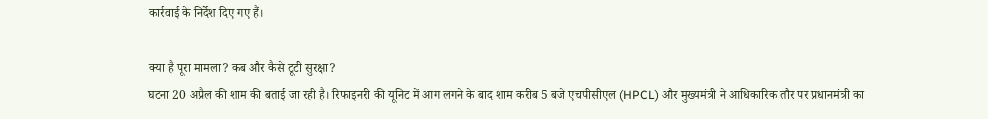कार्रवाई के निर्देश दिए गए हैं।

क्या है पूरा मामला? कब और कैसे टूटी सुरक्षा?
घटना 20 अप्रैल की शाम की बताई जा रही है। रिफाइनरी की यूनिट में आग लगने के बाद शाम करीब 5 बजे एचपीसीएल (HPCL) और मुख्यमंत्री ने आधिकारिक तौर पर प्रधानमंत्री का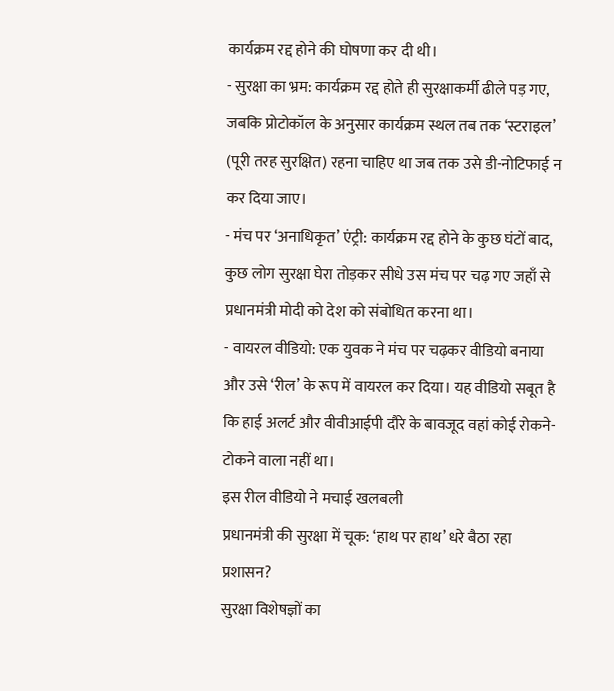कार्यक्रम रद्द होने की घोषणा कर दी थी।
- सुरक्षा का भ्रम: कार्यक्रम रद्द होते ही सुरक्षाकर्मी ढीले पड़ गए, जबकि प्रोटोकॉल के अनुसार कार्यक्रम स्थल तब तक ‘स्टराइल’ (पूरी तरह सुरक्षित) रहना चाहिए था जब तक उसे डी-नोटिफाई न कर दिया जाए।
- मंच पर ‘अनाधिकृत’ एंट्री: कार्यक्रम रद्द होने के कुछ घंटों बाद, कुछ लोग सुरक्षा घेरा तोड़कर सीधे उस मंच पर चढ़ गए जहाँ से प्रधानमंत्री मोदी को देश को संबोधित करना था।
- वायरल वीडियो: एक युवक ने मंच पर चढ़कर वीडियो बनाया और उसे ‘रील’ के रूप में वायरल कर दिया। यह वीडियो सबूत है कि हाई अलर्ट और वीवीआईपी दौरे के बावजूद वहां कोई रोकने-टोकने वाला नहीं था।
इस रील वीडियो ने मचाई खलबली
प्रधानमंत्री की सुरक्षा में चूक: ‘हाथ पर हाथ’ धरे बैठा रहा प्रशासन?
सुरक्षा विशेषज्ञों का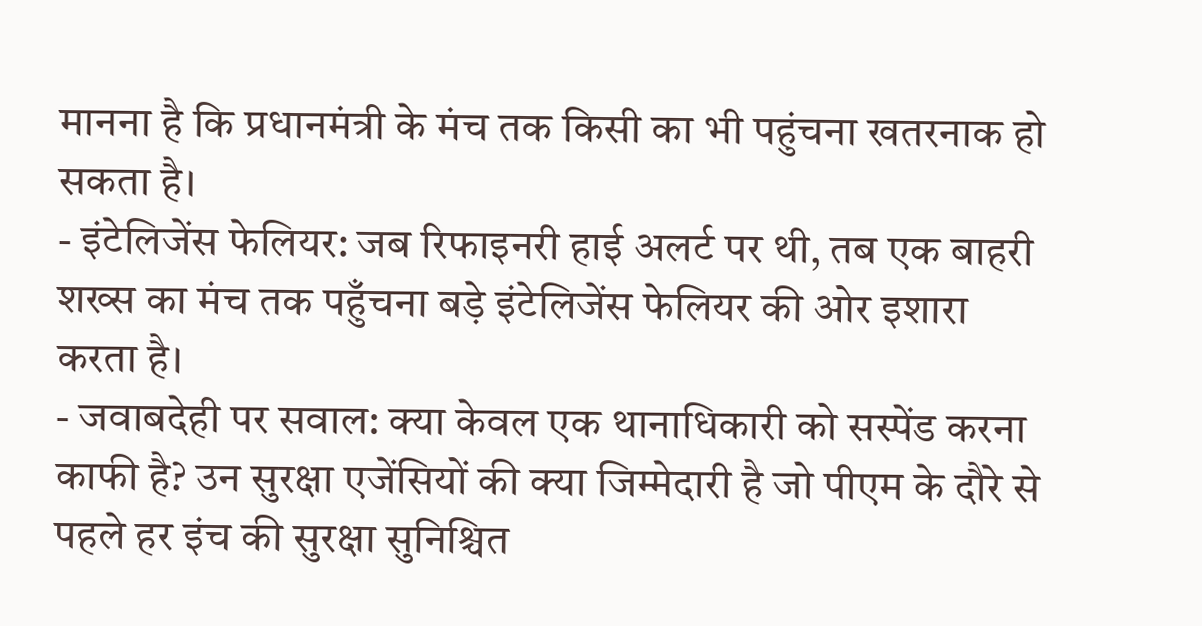मानना है कि प्रधानमंत्री के मंच तक किसी का भी पहुंचना खतरनाक हो सकता है।
- इंटेलिजेंस फेलियर: जब रिफाइनरी हाई अलर्ट पर थी, तब एक बाहरी शख्स का मंच तक पहुँचना बड़े इंटेलिजेंस फेलियर की ओर इशारा करता है।
- जवाबदेही पर सवाल: क्या केवल एक थानाधिकारी को सस्पेंड करना काफी है? उन सुरक्षा एजेंसियों की क्या जिम्मेदारी है जो पीएम के दौरे से पहले हर इंच की सुरक्षा सुनिश्चित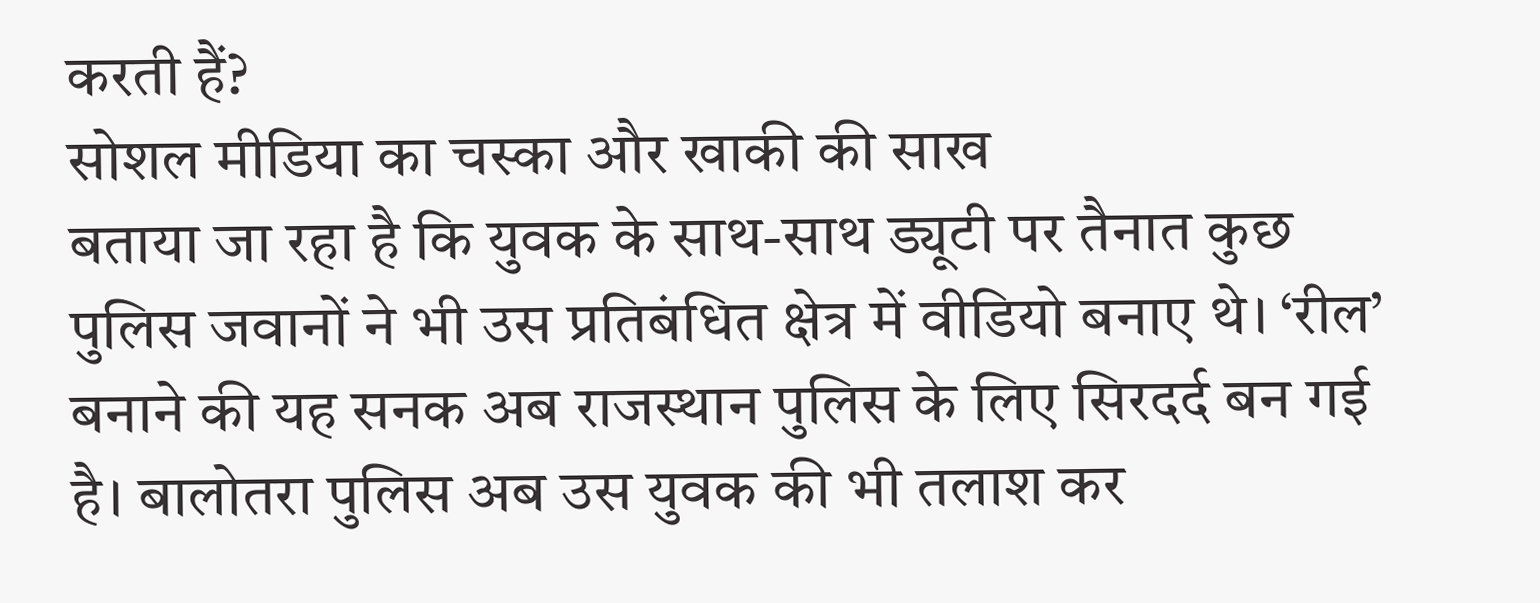करती हैं?
सोशल मीडिया का चस्का और खाकी की साख
बताया जा रहा है कि युवक के साथ-साथ ड्यूटी पर तैनात कुछ पुलिस जवानों ने भी उस प्रतिबंधित क्षेत्र में वीडियो बनाए थे। ‘रील’ बनाने की यह सनक अब राजस्थान पुलिस के लिए सिरदर्द बन गई है। बालोतरा पुलिस अब उस युवक की भी तलाश कर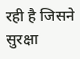रही है जिसने सुरक्षा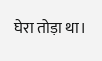घेरा तोड़ा था।